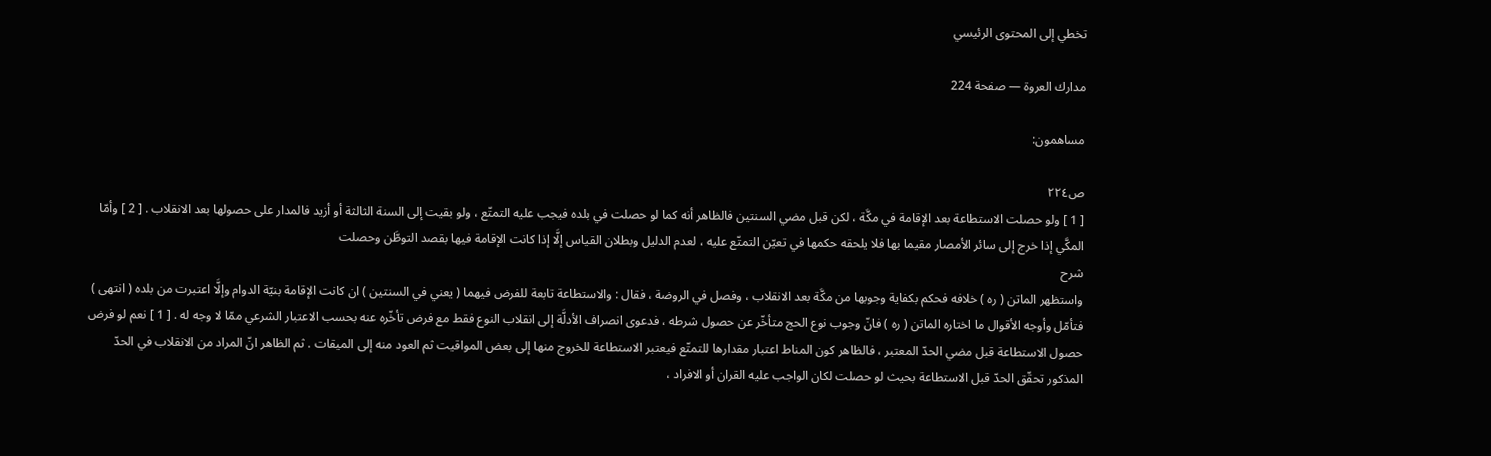تخطي إلى المحتوى الرئيسي

مدارك العروة — صفحة 224

مساهمون:

ص٢٢٤
[ 1 ] ولو حصلت الاستطاعة بعد الإقامة في مكَّة ، لكن قبل مضي السنتين فالظاهر أنه كما لو حصلت في بلده فيجب عليه التمتّع ، ولو بقيت إلى السنة الثالثة أو أزيد فالمدار على حصولها بعد الانقلاب . [ 2 ] وأمّا المكَّي إذا خرج إلى سائر الأمصار مقيما بها فلا يلحقه حكمها في تعيّن التمتّع عليه ، لعدم الدليل وبطلان القياس إلَّا إذا كانت الإقامة فيها بقصد التوطَّن وحصلت
شرح
واستظهر الماتن ( ره ) خلافه فحكم بكفاية وجوبها من مكَّة بعد الانقلاب ، وفصل في الروضة ، فقال : والاستطاعة تابعة للفرض فيهما ( يعني في السنتين ) ان كانت الإقامة بنيّة الدوام وإلَّا اعتبرت من بلده ( انتهى ) فتأمّل وأوجه الأقوال ما اختاره الماتن ( ره ) فانّ وجوب نوع الحج متأخّر عن حصول شرطه ، فدعوى انصراف الأدلَّة إلى انقلاب النوع فقط مع فرض تأخّره عنه بحسب الاعتبار الشرعي ممّا لا وجه له . [ 1 ] نعم لو فرض حصول الاستطاعة قبل مضي الحدّ المعتبر ، فالظاهر كون المناط اعتبار مقدارها للتمتّع فيعتبر الاستطاعة للخروج منها إلى بعض المواقيت ثم العود منه إلى الميقات . ثم الظاهر انّ المراد من الانقلاب في الحدّ المذكور تحقّق الحدّ قبل الاستطاعة بحيث لو حصلت لكان الواجب عليه القران أو الافراد ،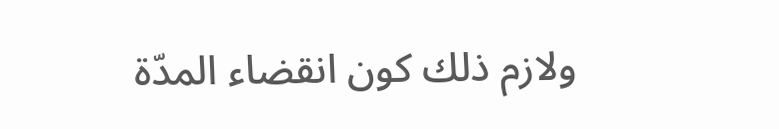ولازم ذلك كون انقضاء المدّة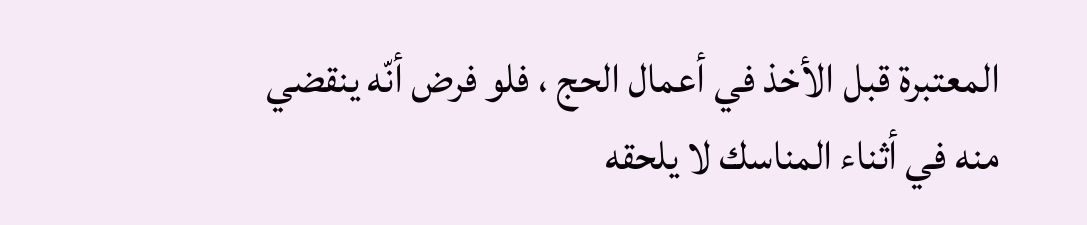المعتبرة قبل الأخذ في أعمال الحج ، فلو فرض أنّه ينقضي منه في أثناء المناسك لا يلحقه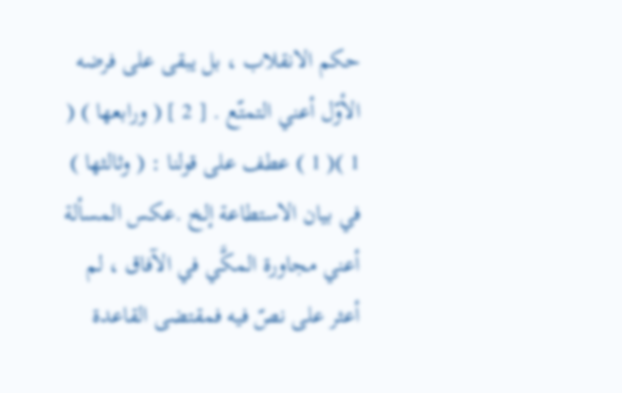حكم الانقلاب ، بل يبقى على فرضه الأوّل أعني التمتّع . [ 2 ] ( ورابعها ) ( 1 )( 1 ) عطف على قولنا : ( وثالثها ) في بيان الاستطاعة إلخ .عكس المسألة أعني مجاورة المكَّي في الآفاق ، لم أعثر على نصّ فيه فمقتضى القاعدة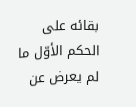بقائه على الحكم الأوّل ما لم يعرض عن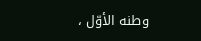وطنه الأوّل ،